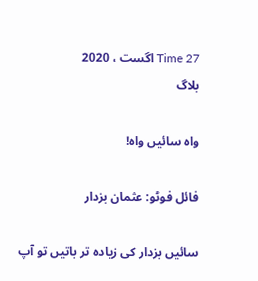Time 27 اگست ، 2020
بلاگ

واہ سائیں واہ!

فائل فوٹو: عثمان بزدار

سائیں بزدار کی زیادہ تر باتیں تو آپ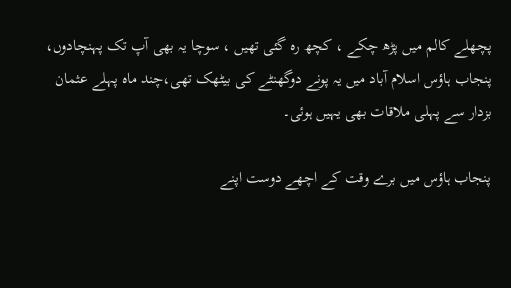پچھلے کالم میں پڑھ چکے ، کچھ رہ گئی تھیں ، سوچا یہ بھی آپ تک پہنچادوں، پنجاب ہاؤس اسلام آباد میں یہ پونے دوگھنٹے کی بیٹھک تھی،چند ماہ پہلے عثمان بزدار سے پہلی ملاقات بھی یہیں ہوئی۔

پنجاب ہاؤس میں برے وقت کے اچھے دوست اپنے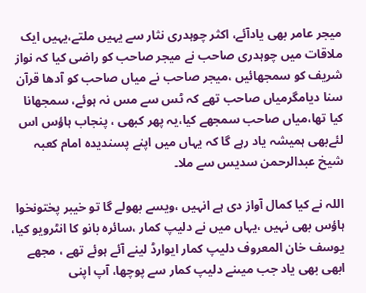میجر عامر بھی یادآئے، اکثر چوہدری نثار سے یہیں ملتے،یہیں ایک ملاقات میں چوہدری صاحب نے میجر صاحب کو راضی کیا کہ نواز شریف کو سمجھائیں ،میجر صاحب نے میاں صاحب کو آدھا قرآن سنا دیامگرمیاں صاحب تھے کہ ٹس سے مس نہ ہوئے، سمجھانا کیا تھا،میاں صاحب سمجھے کیا،یہ پھر کبھی ، پنجاب ہاؤس اس لئےبھی ہمیشہ یاد رہے گا کہ یہاں میں اپنے پسندیدہ امام کعبہ شیخ عبدالرحمن سدیس سے ملا۔

اللہ نے کیا کمال آواز دی ہے انہیں ،ویسے بھولے گا تو خیبر پختونخوا ہاؤس بھی نہیں ،یہاں میں نے دلیپ کمار ،سائرہ بانو کا انٹرویو کیا، یوسف خان المعروف دلیپ کمار ایوارڈ لینے آئے ہوئے تھے ، مجھے ابھی بھی یاد جب میںنے دلیپ کمار سے پوچھا، آپ اپنی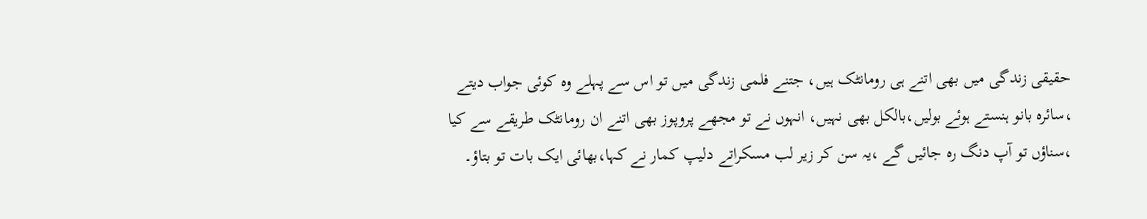حقیقی زندگی میں بھی اتنے ہی رومانٹک ہیں، جتنے فلمی زندگی میں تو اس سے پہلے وہ کوئی جواب دیتے ،سائرہ بانو ہنستے ہوئے بولیں،بالکل بھی نہیں، انہوں نے تو مجھے پروپوز بھی اتنے ان رومانٹک طریقے سے کیا ،سناؤں تو آپ دنگ رہ جائیں گے ،یہ سن کر زیر لب مسکراتے دلیپ کمار نے کہا،بھائی ایک بات تو بتاؤ۔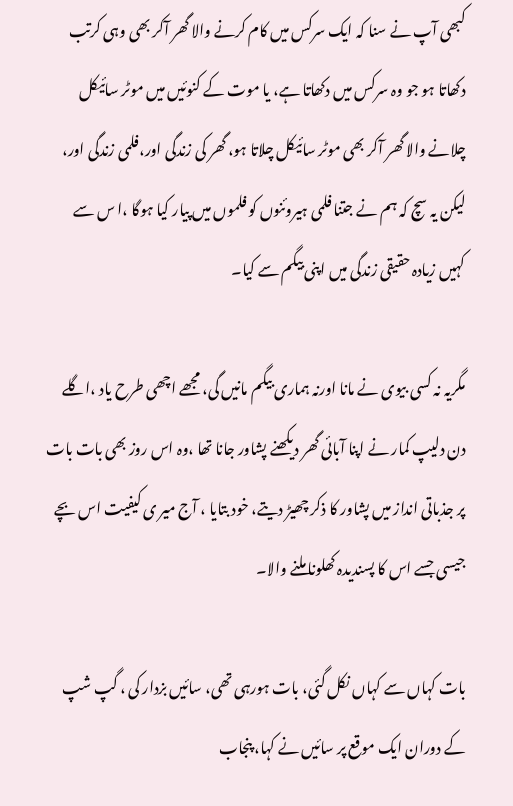کبھی آپ نے سنا کہ ایک سرکس میں کام کرنے والا گھر آکر بھی وہی کرتب دکھاتا ہو جو وہ سرکس میں دکھاتا ہے، یا موت کے کنوئیں میں موٹر سائیکل چلانے والا گھر آکر بھی موٹر سائیکل چلاتا ہو، گھر کی زندگی اور،فلمی زندگی اور، لیکن یہ سچ کہ ہم نے جتنا فلمی ہیروئنوں کو فلموں میں پیار کیا ہوگا ،ا س سے کہیں زیادہ حقیقی زندگی میں اپنی بیگم سے کیا۔

مگریہ نہ کسی بیوی نے مانا اورنہ ہماری بیگم مانیں گی، مجھے اچھی طرح یاد ،اگلے دن دلیپ کمار نے اپنا آبائی گھر دیکھنے پشاور جانا تھا ،وہ اس روز بھی بات بات پر جذباتی انداز میں پشاور کا ذکر چھیڑ دیتے، خود بتایا ، آج میر ی کیفیت اس بچے جیسی جسے اس کا پسندیدہ کھلونا ملنے والا۔

بات کہاں سے کہاں نکل گئی، بات ہورہی تھی، سائیں بزدار کی ، گپ شپ کے دوران ایک موقع پر سائیں نے کہا، پنجاب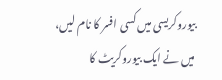بیوروکریسی میں کسی افسر کا نام لیں، میں نے ایک بیوروکریٹ کا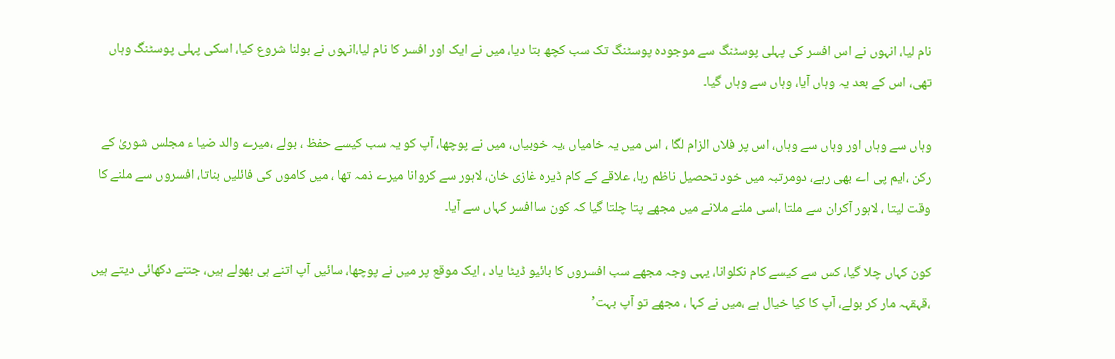نام لیا، انہوں نے اس افسر کی پہلی پوسٹنگ سے موجودہ پوسٹنگ تک سب کچھ بتا دیا، میں نے ایک اور افسر کا نام لیا،انہوں نے بولنا شروع کیا، اسکی پہلی پوسٹنگ وہاں تھی، اس کے بعد یہ وہاں آیا، وہاں سے وہاں گیا۔

وہاں سے وہاں اور وہاں سے وہاں، اس پر فلاں الزام لگا ، اس میں یہ خامیاں ،یہ خوبیاں، میں نے پوچھا، آپ کو یہ سب کیسے حفظ ، بولے ،میرے والد ضیا ء مجلس شوریٰ کے رکن ،ایم پی اے بھی رہے، دومرتبہ میں خود تحصیل ناظم رہا، علاقے کے کام ڈیرہ غازی خان، لاہور سے کروانا میرے ذمہ تھا ، میں کاموں کی فائلیں بناتا، افسروں سے ملنے کا وقت لیتا ، لاہور آکران سے ملتا ،اسی ملنے ملانے میں مجھے پتا چلتا گیا کہ کون ساافسر کہاں سے آیا۔

کون کہاں چلا گیا، کس سے کیسے کام نکلوانا، یہی وجہ مجھے سب افسروں کا بائیو ڈیٹا یاد ، ایک موقع پر میں نے پوچھا، سائیں آپ اتنے ہی بھولے ہیں، جتنے دکھائی دیتے ہیں ،قہقہہ مار کر بولے، آپ کا کیا خیال ہے ،میں نے کہا ، مجھے تو آپ بہت’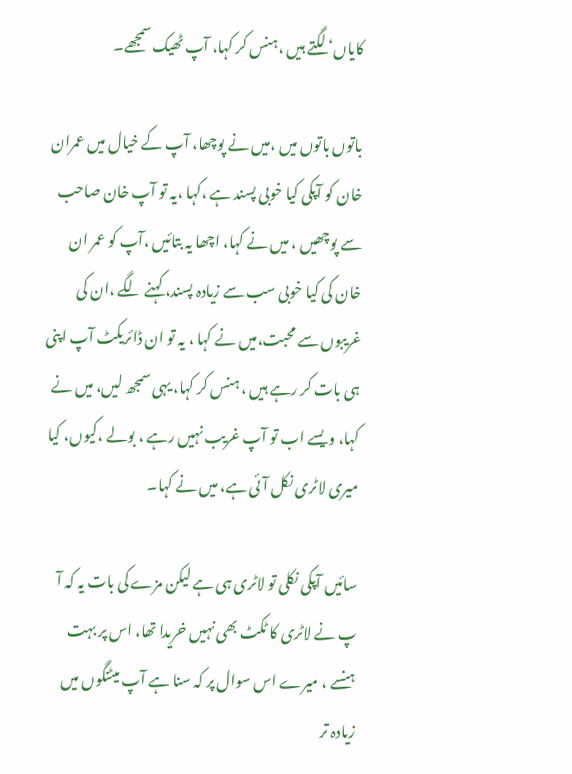کایاں‘ لگتے ہیں ،ہنس کر کہا، آپ ٹھیک سمجھے۔

باتوں باتوں میں ،میں نے پوچھا، آپ کے خیال میں عمران خان کو آپکی کیا خوبی پسند ہے ،کہا ،یہ تو آپ خان صاحب سے پوچھیں ، میں نے کہا، اچھا یہ بتائیں ،آپ کو عمر ان خان کی کیا خوبی سب سے زیادہ پسند، کہنے لگے ،ان کی غریبوں سے محبت،میں نے کہا ، یہ تو ان ڈائریکٹ آپ اپنی ہی بات کر رہے ہیں ، ہنس کر کہا، یہی سمجھ لیں، میں نے کہا، ویسے اب تو آپ غریب نہیں رہے ، بولے ،کیوں، کیا میری لاٹری نکل آئی ہے، میں نے کہا۔

سائیں آپکی نکلی تو لاٹری ہی ہے لیکن مزے کی بات یہ کہ آ پ نے لاٹری کا ٹکٹ بھی نہیں خریدا تھا، اس پر بہت ہنسے ، میرے اس سوال پر کہ سنا ہے آپ میٹنگوں میں زیادہ تر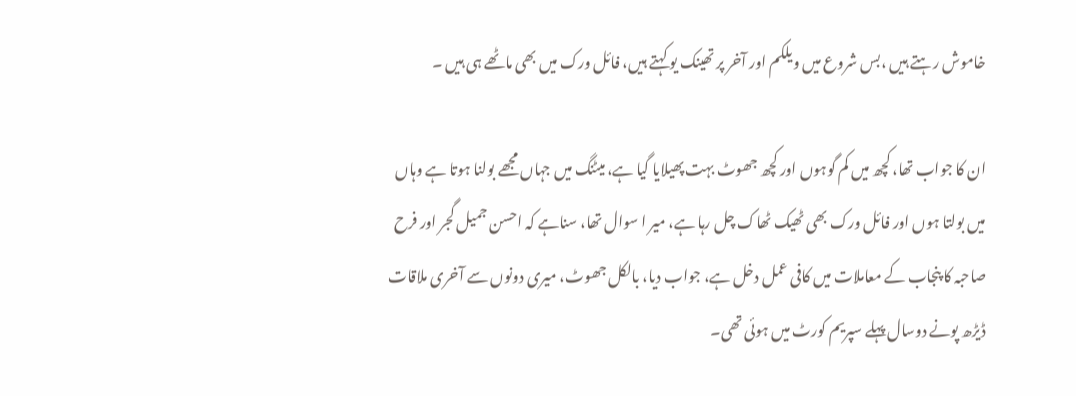خاموش رہتے ہیں ،بس شروع میں ویلکم اور آخر پر تھینک یو کہتے ہیں، فائل ورک میں بھی ماٹھے ہی ہیں ۔

ان کا جواب تھا، کچھ میں کم گوہوں اور کچھ جھوٹ بہت پھیلایا گیا ہے، میٹنگ میں جہاں مجھے بولنا ہوتا ہے وہاں میں بولتا ہوں اور فائل ورک بھی ٹھیک ٹھاک چل رہا ہے، میر ا سوال تھا، سناہے کہ احسن جمیل گجر اور فرح صاحبہ کا پنجاب کے معاملات میں کافی عمل دخل ہے، جواب دیا، بالکل جھوٹ، میری دونوں سے آخری ملاقات ڈیڑھ پونے دوسال پہلے سپریم کورٹ میں ہوئی تھی۔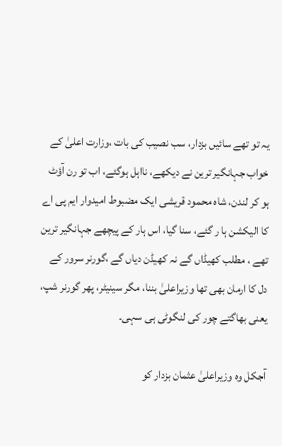یہ تو تھے سائیں بزدار، سب نصیب کی بات ،وزارت اعلیٰ کے خواب جہانگیر ترین نے دیکھے، نااہل ہوگئے، اب تو رن آؤٹ ہو کر لندن، شاہ محمود قریشی ایک مضبوط امیدوار ایم پی اے کا الیکشن ہا ر گئے، سنا گیا، اس ہار کے پیچھے جہانگیر ترین تھے ، مطلب کھیڈاں گے نہ کھیڈن دیاں گے ،گورنر سرور کے دل کا ارمان بھی تھا وزیراعلیٰ بننا، مگر سینیٹر، پھر گورنر شپ، یعنی بھاگتے چور کی لنگوٹی ہی سہی۔

آجکل وہ وزیراعلیٰ عثمان بزدار کو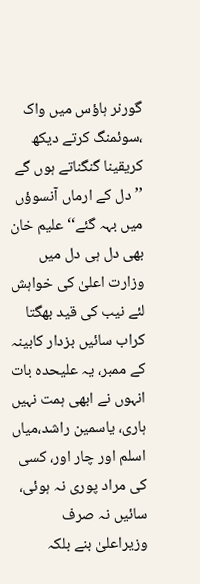گورنر ہاؤس میں واک ،سوئمنگ کرتے دیکھ کریقینا گنگناتے ہوں گے ’’دل کے ارماں آنسوؤں میں بہہ گئے‘‘ علیم خان بھی دل ہی دل میں وزارت اعلیٰ کی خواہش لئے نیب کی قید بھگتا کراب سائیں بزدار کابینہ کے ممبر، یہ علیحدہ بات انہوں نے ابھی ہمت نہیں ہاری، یاسمین راشد،میاں اسلم اور چار اور، کسی کی مراد پوری نہ ہوئی، سائیں نہ صرف وزیراعلیٰ بنے بلکہ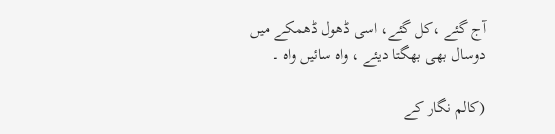آج گئے ،کل گئے، اسی ڈھول ڈھمکے میں دوسال بھی بھگتا دیئے ، واہ سائیں واہ ۔

(کالم نگار کے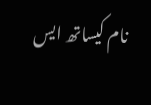نام کیساتھ ایس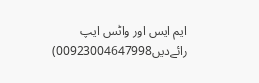ایم ایس اور واٹس ایپ رائےدیں00923004647998)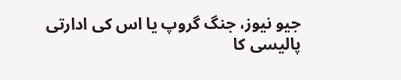جیو نیوز، جنگ گروپ یا اس کی ادارتی پالیسی کا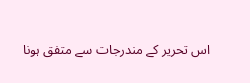اس تحریر کے مندرجات سے متفق ہونا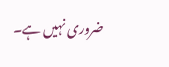ضروری نہیں ہے۔